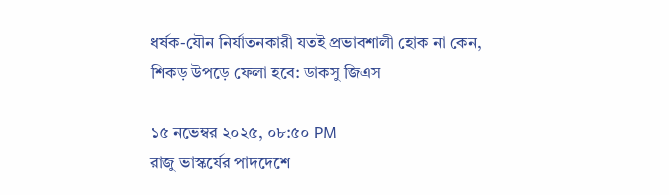ধর্ষক-যৌন নির্যাতনকারী যতই প্রভাবশালী হোক না কেন, শিকড় উপড়ে ফেলা হবে: ডাকসু জিএস

১৫ নভেম্বর ২০২৫, ০৮:৫০ PM
রাজু ভাস্কর্যের পাদদেশে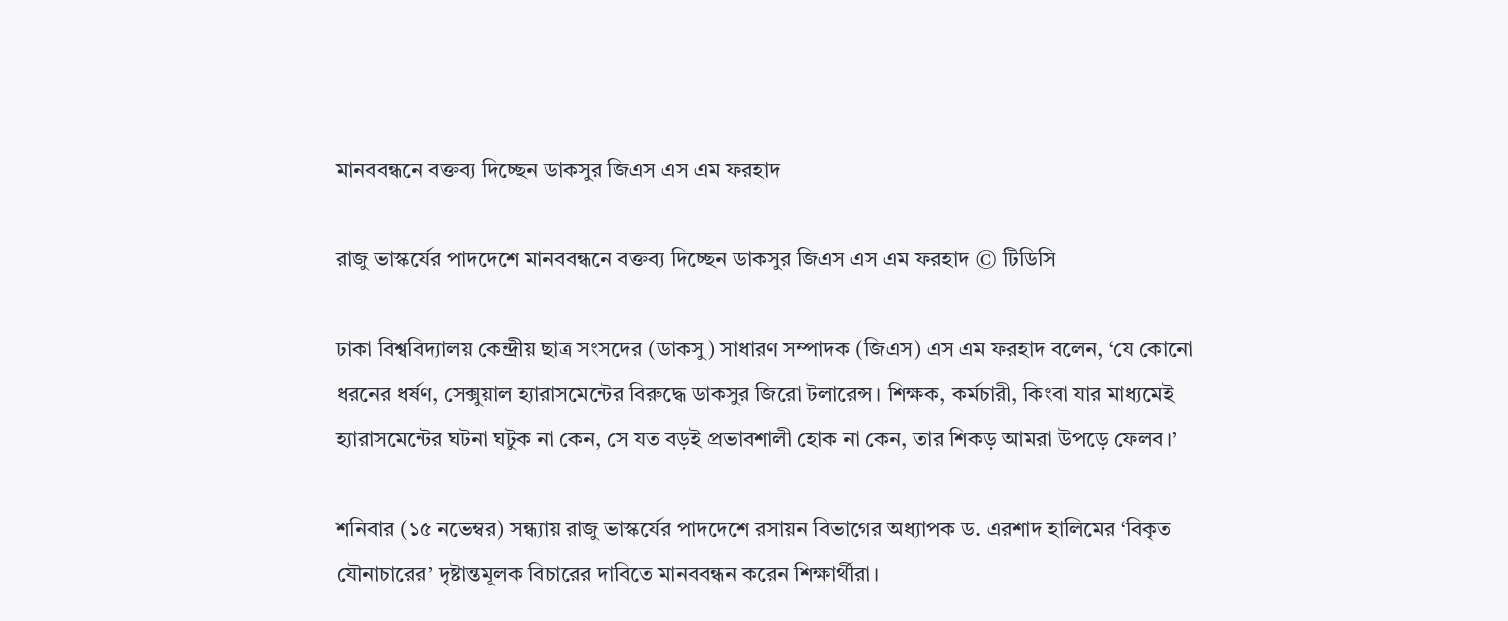মানববন্ধনে বক্তব্য দিচ্ছেন ডাকসুর জিএস এস এম ফরহাদ

রাজু ভাস্কর্যের পাদদেশে মানববন্ধনে বক্তব্য দিচ্ছেন ডাকসুর জিএস এস এম ফরহাদ © টিডিসি

ঢাকা বিশ্ববিদ্যালয় কেন্দ্রীয় ছাত্র সংসদের (ডাকসু) সাধারণ সম্পাদক (জিএস) এস এম ফরহাদ বলেন, ‘যে কোনো ধরনের ধর্ষণ, সেক্সুয়াল হ্যারাসমেন্টের বিরুদ্ধে ডাকসুর জিরো টলারেন্স। শিক্ষক, কর্মচারী, কিংবা যার মাধ্যমেই হ্যারাসমেন্টের ঘটনা ঘটুক না কেন, সে যত বড়ই প্রভাবশালী হোক না কেন, তার শিকড় আমরা উপড়ে ফেলব।’

শনিবার (১৫ নভেম্বর) সন্ধ্যায় রাজু ভাস্কর্যের পাদদেশে রসায়ন বিভাগের অধ্যাপক ড. এরশাদ হালিমের ‘বিকৃত যৌনাচারের’ দৃষ্টান্তমূলক বিচারের দাবিতে মানববন্ধন করেন শিক্ষার্থীরা।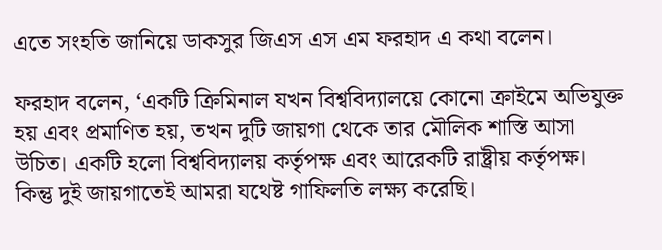এতে সংহতি জানিয়ে ডাকসুর জিএস এস এম ফরহাদ এ কথা বলেন।

ফরহাদ বলেন, ‘একটি ক্রিমিনাল যখন বিশ্ববিদ্যালয়ে কোনো ক্রাইমে অভিযুক্ত হয় এবং প্রমাণিত হয়, তখন দুটি জায়গা থেকে তার মৌলিক শাস্তি আসা উচিত। একটি হলো বিশ্ববিদ্যালয় কর্তৃপক্ষ এবং আরেকটি রাষ্ট্রীয় কর্তৃপক্ষ। কিন্তু দুই জায়গাতেই আমরা যথেষ্ট গাফিলতি লক্ষ্য করেছি।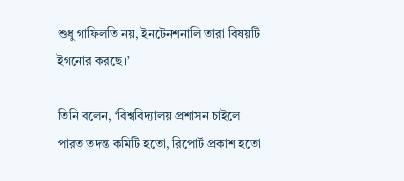শুধু গাফিলতি নয়, ইনটেনশনালি তারা বিষয়টি ইগনোর করছে।’

তিনি বলেন, ‘বিশ্ববিদ্যালয় প্রশাসন চাইলে পারত তদন্ত কমিটি হতো, রিপোর্ট প্রকাশ হতো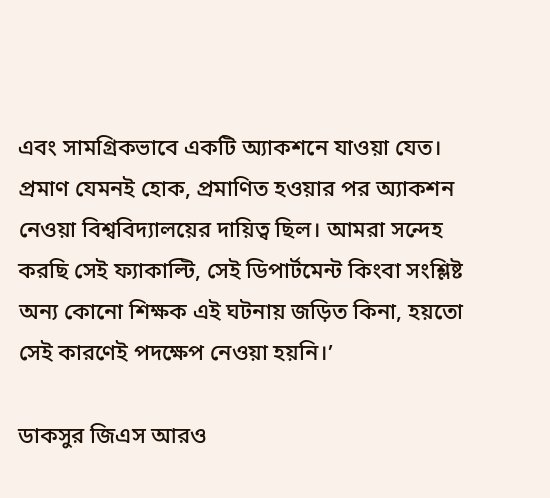এবং সামগ্রিকভাবে একটি অ্যাকশনে যাওয়া যেত। প্রমাণ যেমনই হোক, প্রমাণিত হওয়ার পর অ্যাকশন নেওয়া বিশ্ববিদ্যালয়ের দায়িত্ব ছিল। আমরা সন্দেহ করছি সেই ফ্যাকাল্টি, সেই ডিপার্টমেন্ট কিংবা সংশ্লিষ্ট অন্য কোনো শিক্ষক এই ঘটনায় জড়িত কিনা, হয়তো সেই কারণেই পদক্ষেপ নেওয়া হয়নি।’

ডাকসুর জিএস আরও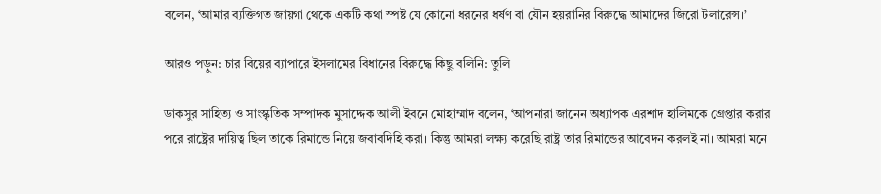বলেন, ‘আমার ব্যক্তিগত জায়গা থেকে একটি কথা স্পষ্ট যে কোনো ধরনের ধর্ষণ বা যৌন হয়রানির বিরুদ্ধে আমাদের জিরো টলারেন্স।’

আরও পড়ুন: চার বিয়ের ব্যাপারে ইসলামের বিধানের বিরুদ্ধে কিছু বলিনি: তুলি

ডাকসুর সাহিত্য ও সাংস্কৃতিক সম্পাদক মুসাদ্দেক আলী ইবনে মোহাম্মাদ বলেন, ‘আপনারা জানেন অধ্যাপক এরশাদ হালিমকে গ্রেপ্তার করার পরে রাষ্ট্রের দায়িত্ব ছিল তাকে রিমান্ডে নিয়ে জবাবদিহি করা। কিন্তু আমরা লক্ষ্য করেছি রাষ্ট্র তার রিমান্ডের আবেদন করলই না। আমরা মনে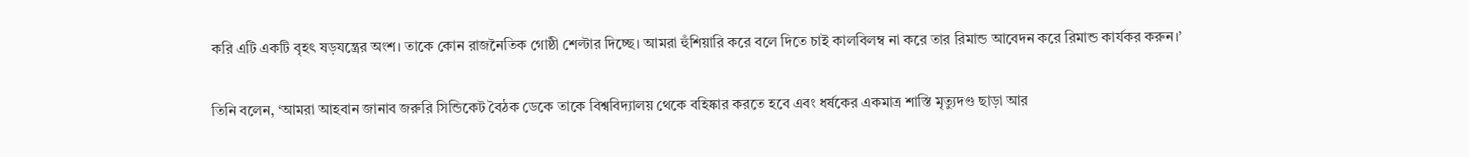করি এটি একটি বৃহৎ ষড়যন্ত্রের অংশ। তাকে কোন রাজনৈতিক গোষ্ঠী শেল্টার দিচ্ছে। আমরা হুঁশিয়ারি করে বলে দিতে চাই কালবিলম্ব না করে তার রিমান্ড আবেদন করে রিমান্ড কার্যকর করুন।’

তিনি বলেন, ‘আমরা আহবান জানাব জরুরি সিন্ডিকেট বৈঠক ডেকে তাকে বিশ্ববিদ্যালয় থেকে বহিষ্কার করতে হবে এবং ধর্ষকের একমাত্র শাস্তি মৃত্যুদণ্ড ছাড়া আর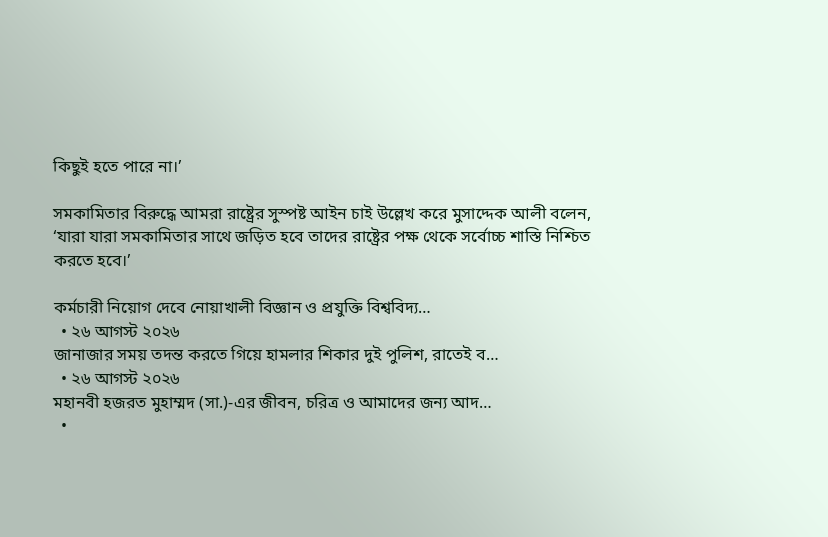কিছুই হতে পারে না।’

সমকামিতার বিরুদ্ধে আমরা রাষ্ট্রের সুস্পষ্ট আইন চাই উল্লেখ করে মুসাদ্দেক আলী বলেন, ‘যারা যারা সমকামিতার সাথে জড়িত হবে তাদের রাষ্ট্রের পক্ষ থেকে সর্বোচ্চ শাস্তি নিশ্চিত করতে হবে।’

কর্মচারী নিয়োগ দেবে নোয়াখালী বিজ্ঞান ও প্রযুক্তি বিশ্ববিদ্য…
  • ২৬ আগস্ট ২০২৬
জানাজার সময় তদন্ত করতে গিয়ে হামলার শিকার দুই পুলিশ, রাতেই ব…
  • ২৬ আগস্ট ২০২৬
মহানবী হজরত মুহাম্মদ (সা.)-এর জীবন, চরিত্র ও আমাদের জন্য আদ…
  •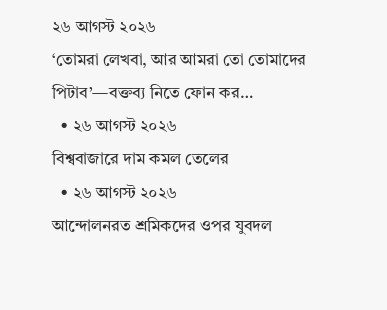২৬ আগস্ট ২০২৬
‘তোমরা লেখবা, আর আমরা তো তোমাদের পিটাব’—বক্তব্য নিতে ফোন কর…
  • ২৬ আগস্ট ২০২৬
বিশ্ববাজারে দাম কমল তেলের
  • ২৬ আগস্ট ২০২৬
আন্দোলনরত শ্রমিকদের ওপর যুবদল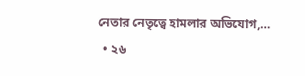নেতার নেতৃত্বে হামলার অভিযোগ,…
  • ২৬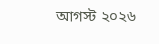আগস্ট ২০২৬